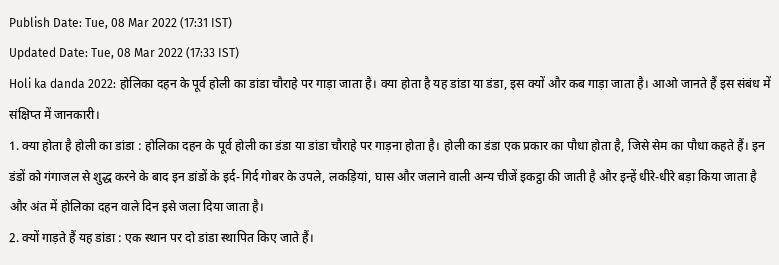Publish Date: Tue, 08 Mar 2022 (17:31 IST)
Updated Date: Tue, 08 Mar 2022 (17:33 IST)
Holi ka danda 2022: होलिका दहन के पूर्व होली का डांडा चौराहे पर गाड़ा जाता है। क्या होता है यह डांडा या डंडा, इस क्यों और कब गाड़ा जाता है। आओ जानते हैं इस संबंध में संक्षिप्त में जानकारी।
1. क्या होता है होली का डांडा : होलिका दहन के पूर्व होली का डंडा या डांडा चौराहे पर गाड़ना होता है। होली का डंडा एक प्रकार का पौधा होता है, जिसे सेम का पौधा कहते हैं। इन डंडों को गंगाजल से शुद्ध करने के बाद इन डांडों के इर्द-गिर्द गोबर के उपले, लकड़ियां, घास और जलाने वाली अन्य चीजें इकट्ठा की जाती है और इन्हें धीरे-धीरे बड़ा किया जाता है और अंत में होलिका दहन वाले दिन इसे जला दिया जाता है।
2. क्यों गाड़ते हैं यह डांडा : एक स्थान पर दो डांडा स्थापित किए जाते हैं।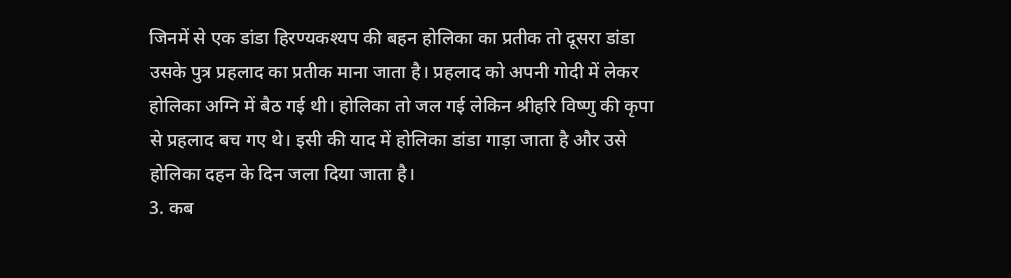जिनमें से एक डांडा हिरण्यकश्यप की बहन होलिका का प्रतीक तो दूसरा डांडा उसके पुत्र प्रहलाद का प्रतीक माना जाता है। प्रहलाद को अपनी गोदी में लेकर होलिका अग्नि में बैठ गई थी। होलिका तो जल गई लेकिन श्रीहरि विष्णु की कृपा से प्रहलाद बच गए थे। इसी की याद में होलिका डांडा गाड़ा जाता है और उसे होलिका दहन के दिन जला दिया जाता है।
3. कब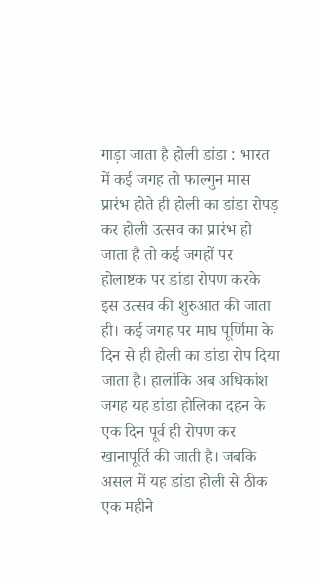गाड़ा जाता है होली डांडा : भारत में कई जगह तो फाल्गुन मास प्रारंभ होते ही होली का डांडा रोपड़ कर होली उत्सव का प्रारंभ हो जाता है तो कई जगहों पर होलाष्टक पर डांडा रोपण करके इस उत्सव की शुरुआत की जाता ही। कई जगह पर माघ पूर्णिमा के दिन से ही होली का डांडा रोप दिया जाता है। हालांकि अब अधिकांश जगह यह डांडा होलिका दहन के एक दिन पूर्व ही रोपण कर खानापूर्ति की जाती है। जबकि असल में यह डांडा होली से ठीक एक महीने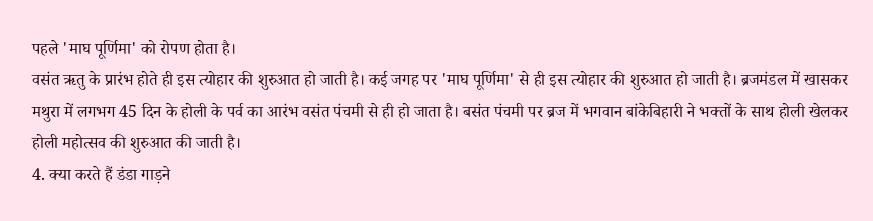पहले 'माघ पूर्णिमा' को रोपण होता है।
वसंत ऋतु के प्रारंभ होते ही इस त्योहार की शुरुआत हो जाती है। कई जगह पर 'माघ पूर्णिमा' से ही इस त्योहार की शुरुआत हो जाती है। ब्रजमंडल में खासकर मथुरा में लगभग 45 दिन के होली के पर्व का आरंभ वसंत पंचमी से ही हो जाता है। बसंत पंचमी पर ब्रज में भगवान बांकेबिहारी ने भक्तों के साथ होली खेलकर होली महोत्सव की शुरुआत की जाती है।
4. क्या करते हैं डंडा गाड़ने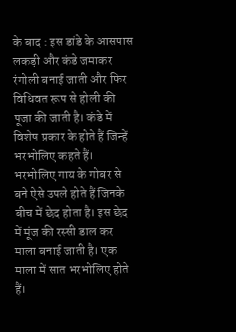के बाद : इस डांडे के आसपास लकड़ी और कंडे जमाकर रंगोली बनाई जाती और फिर विधिवत रूप से होली की पूजा की जाती है। कंडे में विशेष प्रकार के होते हैं जिन्हें भरभोलिए कहते हैं। भरभोलिए गाय के गोबर से बने ऐसे उपले होते हैं जिनके बीच में छेद होता है। इस छेद में मूंज की रस्सी डाल कर माला बनाई जाती है। एक माला में सात भरभोलिए होते हैं।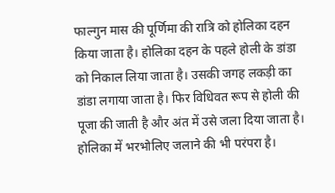फाल्गुन मास की पूर्णिमा की रात्रि को होलिका दहन किया जाता है। होलिका दहन के पहले होली के डांडा को निकाल लिया जाता है। उसकी जगह लकड़ी का डांडा लगाया जाता है। फिर विधिवत रूप से होली की पूजा की जाती है और अंत में उसे जला दिया जाता है। होलिका में भरभोलिए जलाने की भी परंपरा है।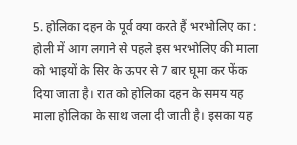5. होलिका दहन के पूर्व क्या करते हैं भरभोलिए का : होली में आग लगाने से पहले इस भरभोलिए की माला को भाइयों के सिर के ऊपर से 7 बार घूमा कर फेंक दिया जाता है। रात को होलिका दहन के समय यह माला होलिका के साथ जला दी जाती है। इसका यह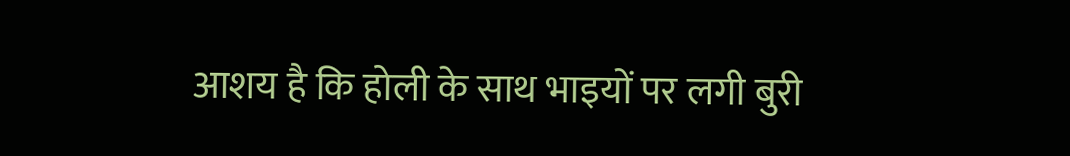आशय है कि होली के साथ भाइयों पर लगी बुरी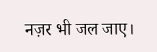नज़र भी जल जाए।